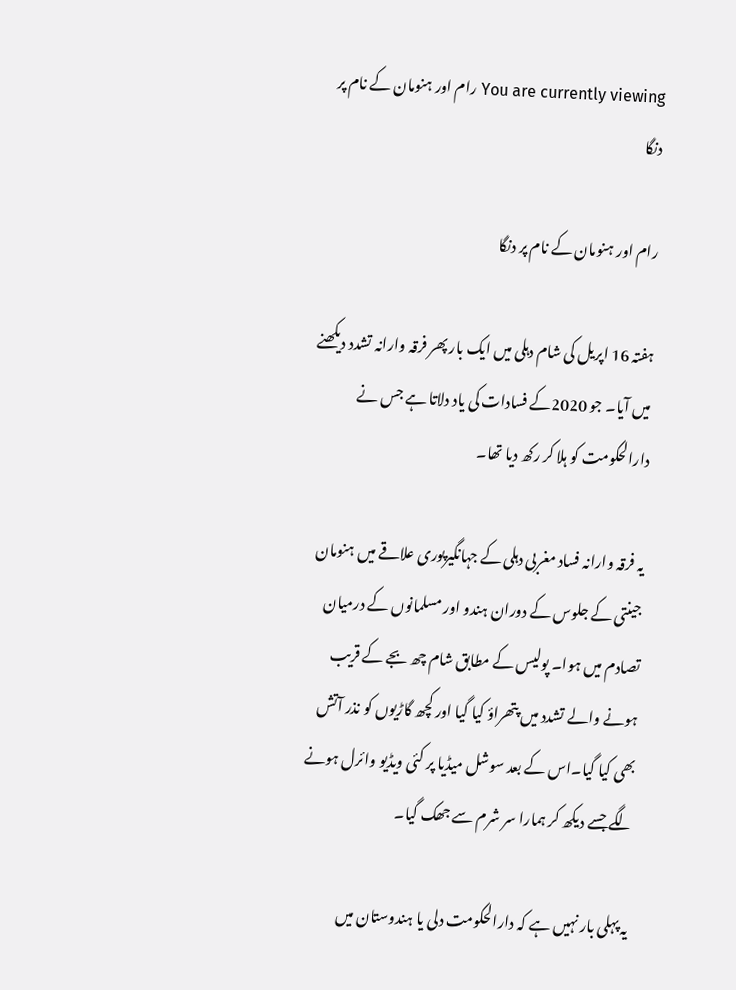You are currently viewing رام اور ہنومان کے نام پر دنگا

رام اور ہنومان کے نام پر دنگا

ہفتہ 16 اپریل کی شام دہلی میں ایک بار پھر فرقہ وارانہ تشدد دیکھنے میں آیا۔ جو 2020کے فسادات کی یاد دلاتا ہے جس نے دارالحکومت کو ہلا کر رکھ دیا تھا۔

یہ فرقہ وارانہ فساد مغربی دہلی کے جہانگیرپوری علاقے میں ہنومان جینتی کے جلوس کے دوران ہندو اور مسلمانوں کے درمیان تصادم میں ہوا۔ پولیس کے مطابق شام چھ بجے کے قریب ہونے والے تشدد میں پتھراؤ کیا گیا اور کچھ گاڑیوں کو نذر آتش بھی کیا گیا۔اس کے بعد سوشل میڈیا پر کئی ویڈیو وائرل ہونے لگے جسے دیکھ کر ہمارا سر شرم سے جھک گیا۔

یہ پہلی بار نہیں ہے کہ دارالحکومت دلی یا ہندوستان میں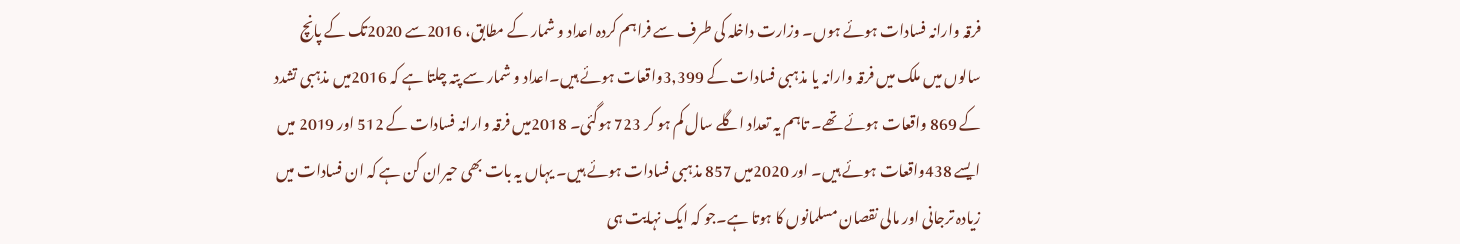فرقہ وارانہ فسادات ہوئے ہوں۔ وزارت داخلہ کی طرف سے فراہم کردہ اعداد و شمار کے مطابق، 2016سے 2020تک کے پانچ سالوں میں ملک میں فرقہ وارانہ یا مذہبی فسادات کے 3,399واقعات ہوئے ہیں۔اعداد و شمار سے پتہ چلتا ہے کہ 2016میں مذہبی تشدد کے 869 واقعات ہوئے تھے۔ تاہم یہ تعداد اگلے سال کم ہو کر 723 ہوگئی۔ 2018میں فرقہ وارانہ فسادات کے 512 اور 2019 میں ایسے 438واقعات ہوئے ہیں۔ اور 2020میں 857 مذہبی فسادات ہوئے ہیں۔ یہاں یہ بات بھی حیران کن ہے کہ ان فسادات میں زیادہ ترجانی اور مالی نقصان مسلمانوں کا ہوتا ہے۔جو کہ ایک نہایت ہی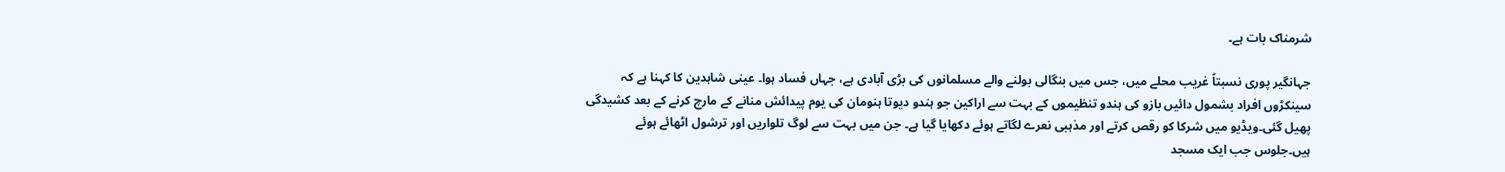شرمناک بات ہے۔

جہانگیر پوری نسبتاً غریب محلے میں، جس میں بنگالی بولنے والے مسلمانوں کی بڑی آبادی ہے، جہاں فساد ہوا۔ عینی شاہدین کا کہنا ہے کہ سینکڑوں افراد بشمول دائیں بازو کی ہندو تنظیموں کے بہت سے اراکین جو ہندو دیوتا ہنومان کی یوم پیدائش منانے کے مارچ کرنے کے بعد کشیدگی پھیل گئی۔ویڈیو میں شرکا کو رقص کرتے اور مذہبی نعرے لگاتے ہوئے دکھایا گیا ہے۔ جن میں بہت سے لوگ تلواریں اور ترشول اٹھائے ہوئے ہیں۔جلوس جب ایک مسجد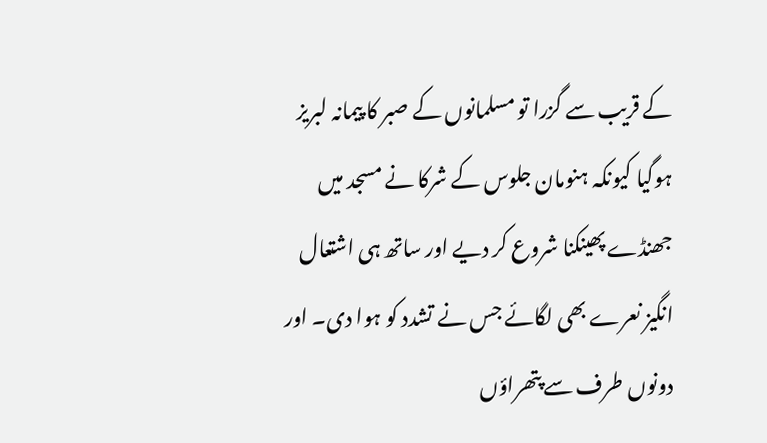کے قریب سے گزرا تو مسلمانوں کے صبر کا پیمانہ لبریز ہوگیا کیونکہ ہنومان جلوس کے شرکا نے مسجد میں جھنڈے پھینکنا شروع کر دیے اور ساتھ ہی اشتعال انگیز نعرے بھی لگائے جس نے تشدد کو ہوا دی۔ اور دونوں طرف سے پتھراؤں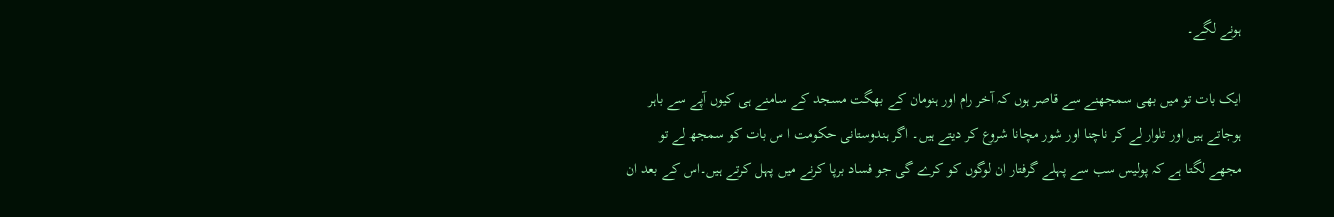ہونے لگے۔

ایک بات تو میں بھی سمجھنے سے قاصر ہوں کہ آخر رام اور ہنومان کے بھگت مسجد کے سامنے ہی کیوں آپے سے باہر ہوجاتے ہیں اور تلوار لے کر ناچنا اور شور مچانا شروع کر دیتے ہیں۔ اگر ہندوستانی حکومت ا س بات کو سمجھ لے تو مجھے لگتا ہے کہ پولیس سب سے پہلے گرفتار ان لوگوں کو کرے گی جو فساد برپا کرنے میں پہل کرتے ہیں۔اس کے بعد ان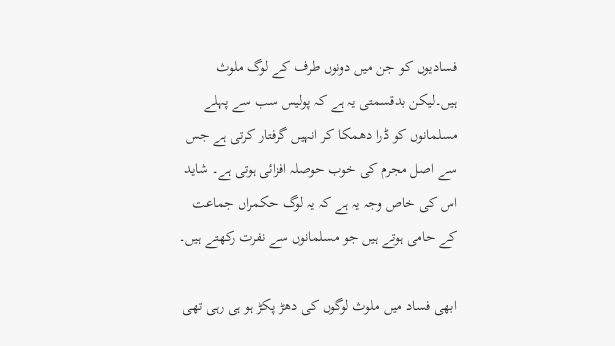فسادیوں کو جن میں دونوں طرف کے لوگ ملوث ہیں۔لیکن بدقسمتی یہ ہے کہ پولیس سب سے پہلے مسلمانوں کو ڈرا دھمکا کر انہیں گرفتار کرتی ہے جس سے اصل مجرم کی خوب حوصلہ افزائی ہوتی ہے۔ شاید اس کی خاص وجہ یہ ہے کہ یہ لوگ حکمراں جماعت کے حامی ہوتے ہیں جو مسلمانوں سے نفرت رکھتے ہیں۔

ابھی فساد میں ملوث لوگوں کی دھڑ پکڑ ہو ہی رہی تھی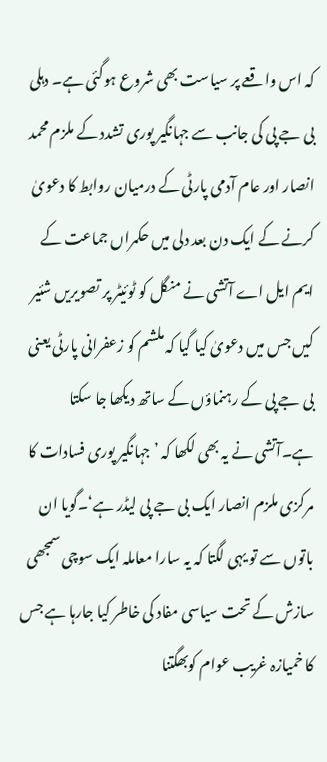کہ اس واقعے پر سیاست بھی شروع ہوگئی ہے۔ دہلی بی جے پی کی جانب سے جہانگیر پوری تشدد کے ملزم محمد انصار اور عام آدمی پارٹی کے درمیان روابط کا دعویٰ کرنے کے ایک دن بعد دلی میں حکمراں جماعت کے ایم ایل اے آتشی نے منگل کو ٹوئیٹر پر تصویریں شئیر کیں جس میں دعویٰ کیا گیا کہ ملشم کو زعفرانی پارٹی یعنی بی جے پی کے رہنماؤں کے ساتھ دیکھا جا سکتا ہے۔آتشی نے یہ بھی لکھا کہ ’جہانگیر پوری فسادات کا مرکزی ملزم انصار ایک بی جے پی لیڈر ہے‘۔گویا ان باتوں سے تو یہی لگتا کہ یہ سارا معاملہ ایک سوچی سمجھی سازش کے تحت سیاسی مفاد کی خاطر کیا جارہا ہے جس کا خمیازہ غریب عوام کوبھگتنا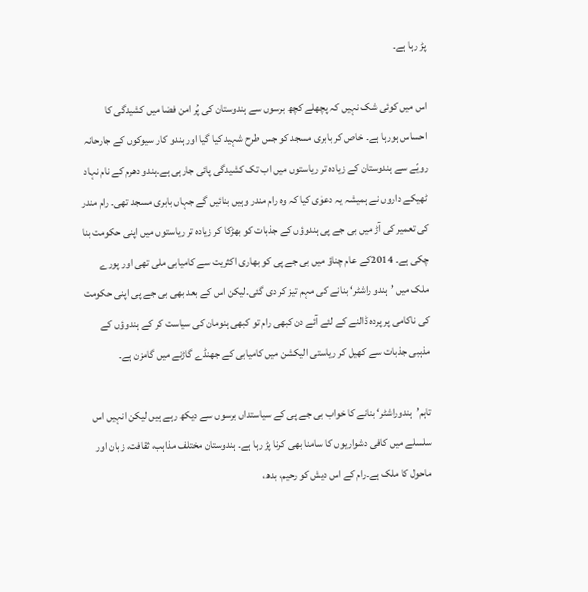پڑ رہا ہے۔

اس میں کوئی شک نہیں کہ پچھلے کچھ برسوں سے ہندوستان کی پُر امن فضا میں کشیدگی کا احساس ہورہا ہے۔ خاص کر بابری مسجد کو جس طرح شہید کیا گیا اور ہندو کار سیوکوں کے جارحانہ رویّے سے ہندوستان کے زیادہ تر ریاستوں میں اب تک کشیدگی پائی جارہی ہے۔ہندو دھرم کے نام نہاد ٹھیکے داروں نے ہمیشہ یہ دعوٰی کیا کہ وہ رام مندر وہیں بنائیں گے جہاں بابری مسجد تھی۔ رام مندر کی تعمیر کی آڑ میں بی جے پی ہندوؤں کے جذبات کو بھڑکا کر زیادہ تر ریاستوں میں اپنی حکومت بنا چکی ہے۔ 2014کے عام چناؤ میں بی جے پی کو بھاری اکثریت سے کامیابی ملی تھی اور پورے ملک میں ’ہندو راشٹر‘ بنانے کی مہم تیز کر دی گئی۔لیکن اس کے بعد بھی بی جے پی اپنی حکومت کی ناکامی پر پردہ ڈالنے کے لئے آئے دن کبھی رام تو کبھی ہنومان کی سیاست کر کے ہندوؤں کے مذہبی جذبات سے کھیل کر ریاستی الیکشن میں کامیابی کے جھنڈے گاڑنے میں گامزن ہے۔

تاہم’ہندوراشٹر‘ بنانے کا خواب بی جے پی کے سیاستداں برسوں سے دیکھ رہے ہیں لیکن انہیں اس سلسلے میں کافی دشواریوں کا سامنا بھی کرنا پڑ رہا ہے۔ ہندوستان مختلف مذاہب، ثقافت، زبان اور ماحول کا ملک ہے۔رام کے اس دیش کو رحیم، بدھ،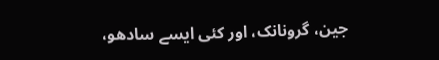جین، گرونانک، اور کئی ایسے سادھو،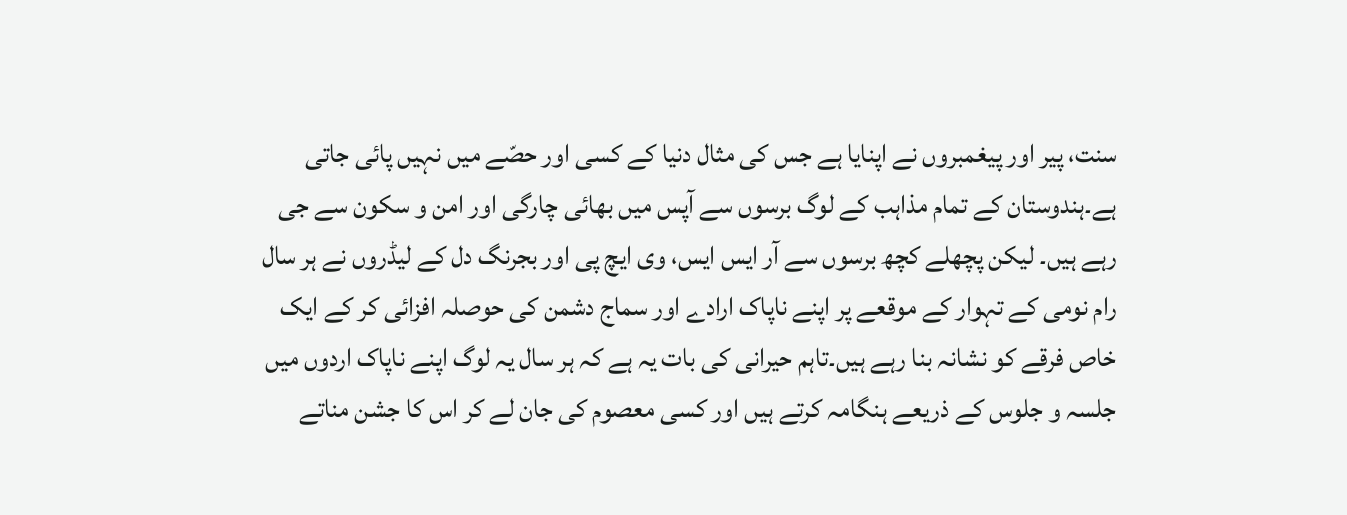سنت، پیر اور پیغمبروں نے اپنایا ہے جس کی مثال دنیا کے کسی اور حصّے میں نہیں پائی جاتی ہے۔ہندوستان کے تمام مذاہب کے لوگ برسوں سے آپس میں بھائی چارگی اور امن و سکون سے جی رہے ہیں۔ لیکن پچھلے کچھ برسوں سے آر ایس ایس، وی ایچ پی اور بجرنگ دل کے لیڈروں نے ہر سال رام نومی کے تہوار کے موقعے پر اپنے ناپاک ارادے اور سماج دشمن کی حوصلہ افزائی کر کے ایک خاص فرقے کو نشانہ بنا رہے ہیں۔تاہم حیرانی کی بات یہ ہے کہ ہر سال یہ لوگ اپنے ناپاک اردوں میں جلسہ و جلوس کے ذریعے ہنگامہ کرتے ہیں اور کسی معصوم کی جان لے کر اس کا جشن مناتے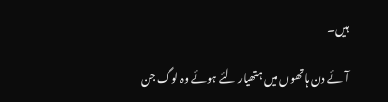ہیں۔

آئے دن ہاتھوں میں ہتھیار لئے ہوئے وہ لوگ جن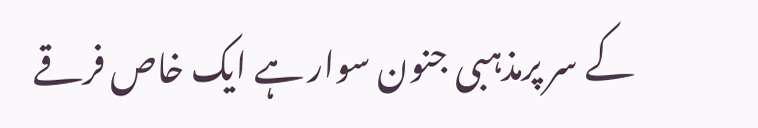کے سر پرمذہبی جنون سوار ہے ایک خاص فرقے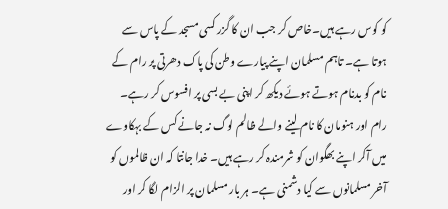کو کوس رہے ہیں۔خاص کر جب ان کا گزر کسی مسجد کے پاس سے ہوتا ہے۔ تاہم مسلمان اپنے پیارے وطن کی پاک دھرتی پر رام کے نام کو بدنام ہوتے ہوئے دیکھ کر اپنی بے بسی پر افسوس کر رہے۔ رام اور ہنومان کا نام لینے والے ظالم لوگ نہ جانے کس کے بہکاوے میں آکر اپنے بھگوان کو شرمندہ کر رہے ہیں۔ خدا جانتا کہ ان ظالموں کو آخر مسلمانوں سے کیا دشمنی ہے۔ ہر بار مسلمان پر الزام لگا کر اور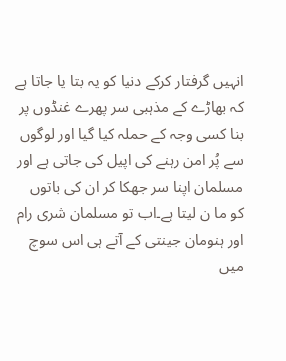انہیں گرفتار کرکے دنیا کو یہ بتا یا جاتا ہے کہ بھاڑے کے مذہبی سر پھرے غنڈوں پر بنا کسی وجہ کے حملہ کیا گیا اور لوگوں سے پُر امن رہنے کی اپیل کی جاتی ہے اور مسلمان اپنا سر جھکا کر ان کی باتوں کو ما ن لیتا ہے۔اب تو مسلمان شری رام اور ہنومان جینتی کے آتے ہی اس سوچ میں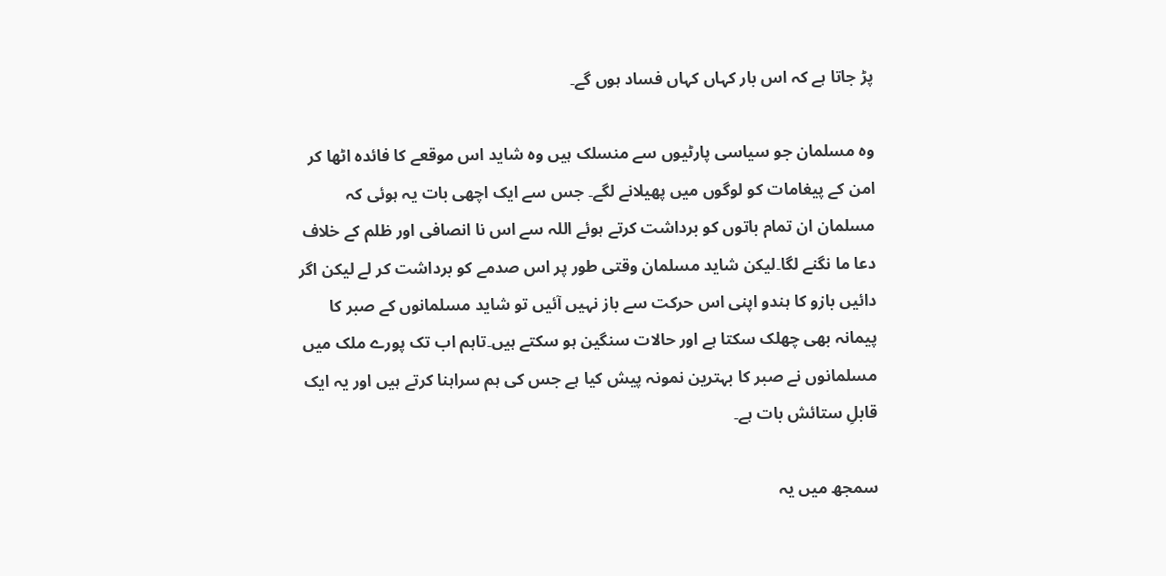پڑ جاتا ہے کہ اس بار کہاں کہاں فساد ہوں گے۔

وہ مسلمان جو سیاسی پارٹیوں سے منسلک ہیں وہ شاید اس موقعے کا فائدہ اٹھا کر امن کے پیغامات کو لوگوں میں پھیلانے لگے۔ جس سے ایک اچھی بات یہ ہوئی کہ مسلمان ان تمام باتوں کو برداشت کرتے ہوئے اللہ سے اس نا انصافی اور ظلم کے خلاف دعا ما نگنے لگا۔لیکن شاید مسلمان وقتی طور پر اس صدمے کو برداشت کر لے لیکن اگر دائیں بازو کا ہندو اپنی اس حرکت سے باز نہیں آئیں تو شاید مسلمانوں کے صبر کا پیمانہ بھی چھلک سکتا ہے اور حالات سنگین ہو سکتے ہیں۔تاہم اب تک پورے ملک میں مسلمانوں نے صبر کا بہترین نمونہ پیش کیا ہے جس کی ہم سراہنا کرتے ہیں اور یہ ایک قابلِ ستائش بات ہے۔

سمجھ میں یہ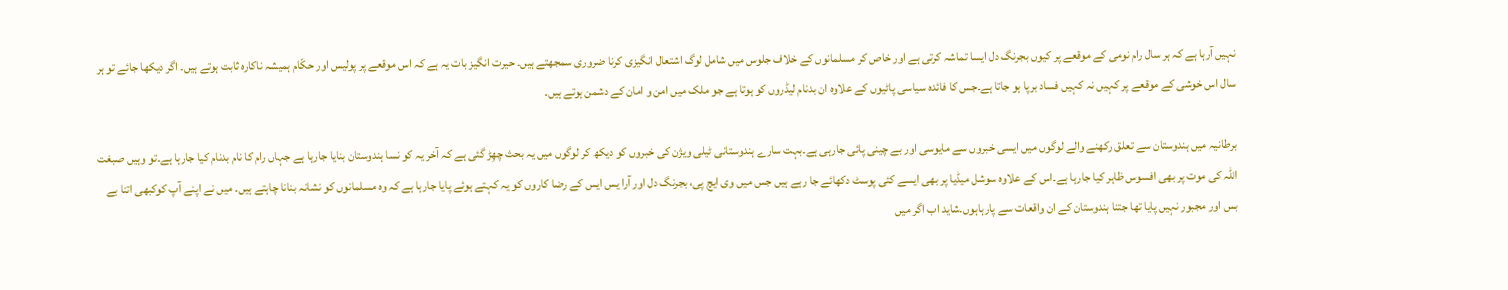نہیں آرہا ہے کہ ہر سال رام نومی کے موقعے پر کیوں بجرنگ دل ایسا تماشہ کرتی ہے اور خاص کر مسلمانوں کے خلاف جلوس میں شامل لوگ اشتعال انگیزی کرنا ضروری سمجھتے ہیں۔ حیرت انگیز بات یہ ہے کہ اس موقعے پر پولیس اور حکّام ہمیشہ ناکارہ ثابت ہوتے ہیں۔ اگر دیکھا جائے تو ہر سال اس خوشی کے موقعے پر کہیں نہ کہیں فساد برپا ہو جاتا ہے۔جس کا فائدہ سیاسی پاٹیوں کے علاوہ ان بدنام لیڈروں کو ہوتا ہے جو ملک میں امن و امان کے دشمن ہوتے ہیں۔

برطانیہ میں ہندوستان سے تعلق رکھنے والے لوگوں میں ایسی خبروں سے مایوسی اور بے چینی پائی جارہی ہے۔بہت سارے ہندوستانی ٹیلی ویژن کی خبروں کو دیکھ کر لوگوں میں یہ بحث چھِڑ گئی ہے کہ آخر یہ کو نسا ہندوستان بنایا جارہا ہے جہاں رام کا نام بدنام کیا جارہا ہے۔تو وہیں صبغت اللہ کی موت پر بھی افسوس ظاہر کیا جارہا ہے۔اس کے علاوہ سوشل میڈیا پر بھی ایسے کئی پوسٹ دکھائے جا رہے ہیں جس میں وی ایچ پی، بجرنگ دل اور آرا یس ایس کے رضا کاروں کو یہ کہتے ہوئے پایا جارہا ہے کہ وہ مسلمانوں کو نشانہ بنانا چاہتے ہیں۔ میں نے اپنے آپ کوکبھی اتنا بے بس اور مجبور نہیں پایا تھا جتنا ہندوستان کے ان واقعات سے پارہاہوں۔شاید اب اگر میں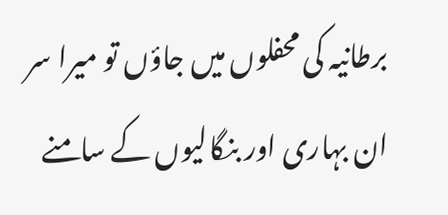برطانیہ کی محفلوں میں جاؤں تو میرا سر ان بہاری اور بنگالیوں کے سامنے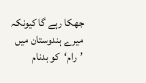جھکا رہے گا کیونکہ میرے ہندوستان میں ’رام‘کو بدنام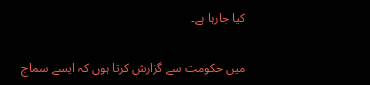کیا جارہا ہے۔

میں حکومت سے گزارش کرتا ہوں کہ ایسے سماج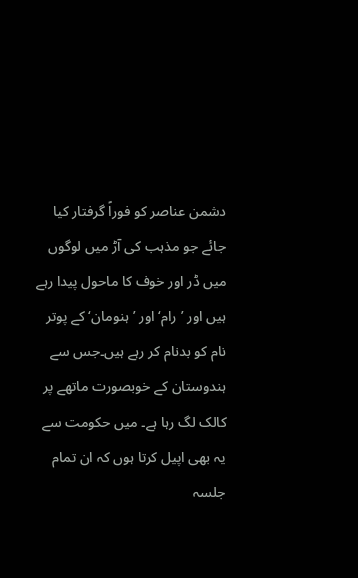دشمن عناصر کو فوراً گرفتار کیا جائے جو مذہب کی آڑ میں لوگوں میں ڈر اور خوف کا ماحول پیدا رہے ہیں اور ’رام‘ اور ’ہنومان‘ کے پوتر نام کو بدنام کر رہے ہیں۔جس سے ہندوستان کے خوبصورت ماتھے پر کالک لگ رہا ہے۔ میں حکومت سے یہ بھی اپیل کرتا ہوں کہ ان تمام جلسہ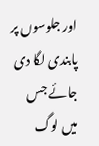اور جلوسوں پر پابندی لگا دی جائے جس میں لوگ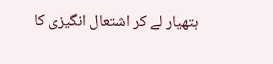ہتھیار لے کر اشتعال انگیزی کا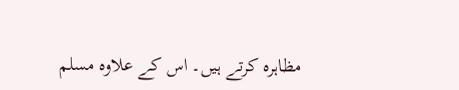مظاہرہ کرتے ہیں۔ اس کے علاوہ مسلم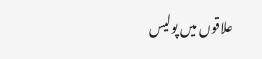علاقوں میں پولیس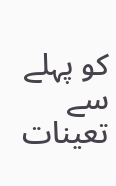کو پہلے سے تعینات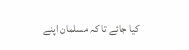کیا جائے تا کہ مسلمان اپنے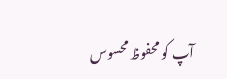آپ کو محفوظ محسوس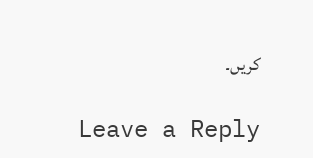کریں۔

Leave a Reply